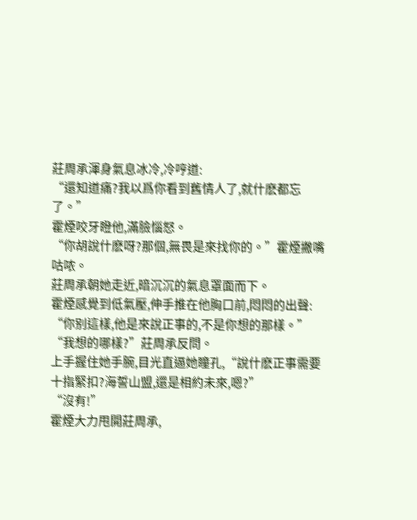莊周承渾身氣息冰冷,冷哼道:
“還知道痛?我以爲你看到舊情人了,就什麽都忘了。”
霍煙咬牙瞪他,滿臉惱怒。
“你胡說什麽呀?那個,無畏是來找你的。”霍煙撇嘴咕哝。
莊周承朝她走近,暗沉沉的氣息罩面而下。
霍煙感覺到低氣壓,伸手推在他胸口前,悶悶的出聲:
“你别這樣,他是來說正事的,不是你想的那樣。”
“我想的哪樣?”莊周承反問。
上手握住她手腕,目光直逼她瞳孔,“說什麽正事需要十指緊扣?海誓山盟,還是相約未來,嗯?”
“沒有!”
霍煙大力甩開莊周承,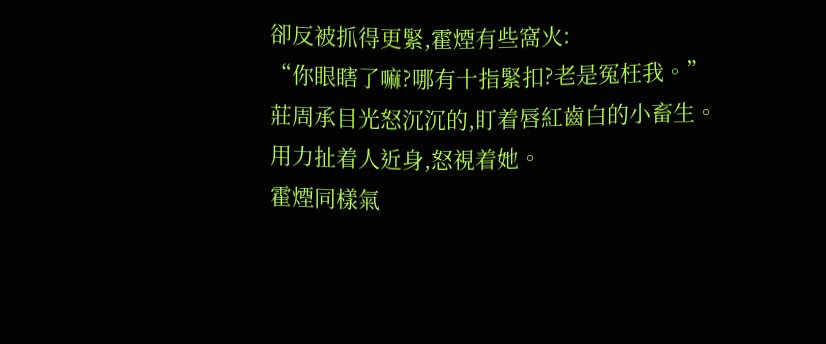卻反被抓得更緊,霍煙有些窩火:
“你眼瞎了嘛?哪有十指緊扣?老是冤枉我。”
莊周承目光怒沉沉的,盯着唇紅齒白的小畜生。
用力扯着人近身,怒視着她。
霍煙同樣氣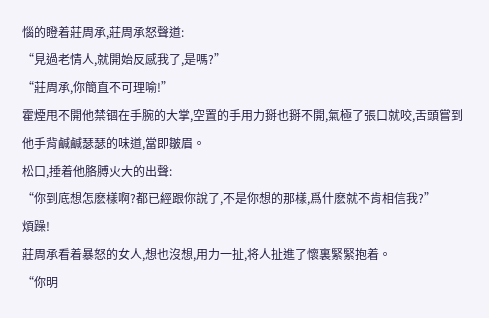惱的瞪着莊周承,莊周承怒聲道:
“見過老情人,就開始反感我了,是嗎?”
“莊周承,你簡直不可理喻!”
霍煙甩不開他禁锢在手腕的大掌,空置的手用力掰也掰不開,氣極了張口就咬,舌頭嘗到他手背鹹鹹瑟瑟的味道,當即皺眉。
松口,捶着他胳膊火大的出聲:
“你到底想怎麽樣啊?都已經跟你說了,不是你想的那樣,爲什麽就不肯相信我?”
煩躁!
莊周承看着暴怒的女人,想也沒想,用力一扯,将人扯進了懷裏緊緊抱着。
“你明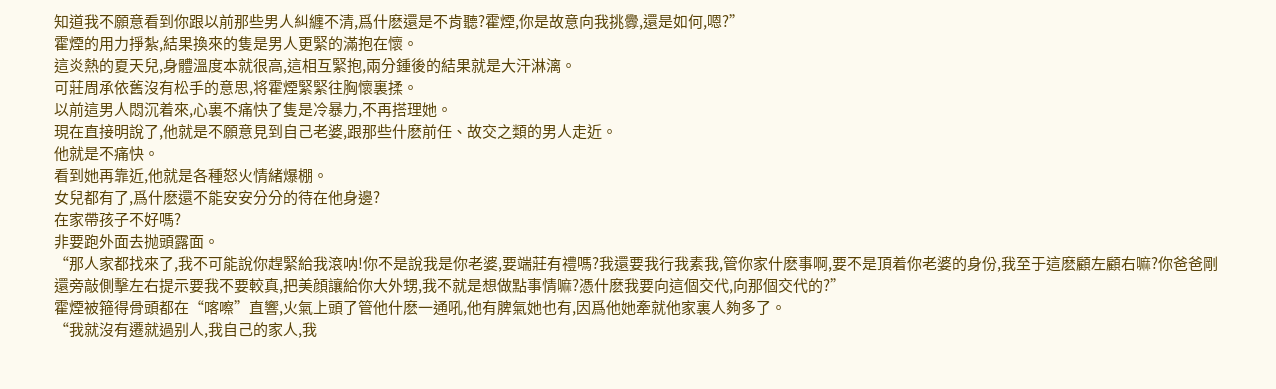知道我不願意看到你跟以前那些男人糾纏不清,爲什麽還是不肯聽?霍煙,你是故意向我挑釁,還是如何,嗯?”
霍煙的用力掙紮,結果換來的隻是男人更緊的滿抱在懷。
這炎熱的夏天兒,身體溫度本就很高,這相互緊抱,兩分鍾後的結果就是大汗淋漓。
可莊周承依舊沒有松手的意思,将霍煙緊緊往胸懷裏揉。
以前這男人悶沉着來,心裏不痛快了隻是冷暴力,不再搭理她。
現在直接明說了,他就是不願意見到自己老婆,跟那些什麽前任、故交之類的男人走近。
他就是不痛快。
看到她再靠近,他就是各種怒火情緒爆棚。
女兒都有了,爲什麽還不能安安分分的待在他身邊?
在家帶孩子不好嗎?
非要跑外面去抛頭露面。
“那人家都找來了,我不可能說你趕緊給我滾呐!你不是說我是你老婆,要端莊有禮嗎?我還要我行我素我,管你家什麽事啊,要不是頂着你老婆的身份,我至于這麽顧左顧右嘛?你爸爸剛還旁敲側擊左右提示要我不要較真,把美顔讓給你大外甥,我不就是想做點事情嘛?憑什麽我要向這個交代,向那個交代的?”
霍煙被箍得骨頭都在“喀嚓”直響,火氣上頭了管他什麽一通吼,他有脾氣她也有,因爲他她牽就他家裏人夠多了。
“我就沒有遷就過别人,我自己的家人,我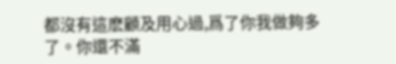都沒有這麽顧及用心過,爲了你我做夠多了。你還不滿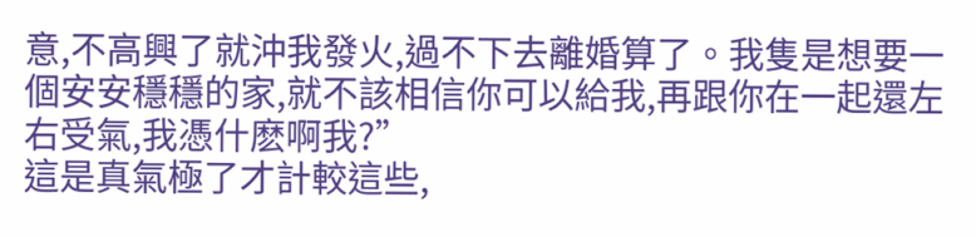意,不高興了就沖我發火,過不下去離婚算了。我隻是想要一個安安穩穩的家,就不該相信你可以給我,再跟你在一起還左右受氣,我憑什麽啊我?”
這是真氣極了才計較這些,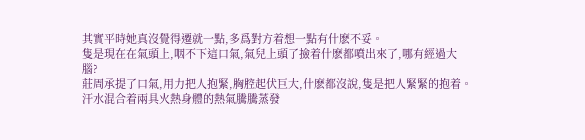其實平時她真沒覺得遷就一點,多爲對方着想一點有什麽不妥。
隻是現在在氣頭上,咽不下這口氣,氣兒上頭了撿着什麽都噴出來了,哪有經過大腦?
莊周承提了口氣,用力把人抱緊,胸腔起伏巨大,什麽都沒說,隻是把人緊緊的抱着。
汗水混合着兩具火熱身體的熱氣騰騰蒸發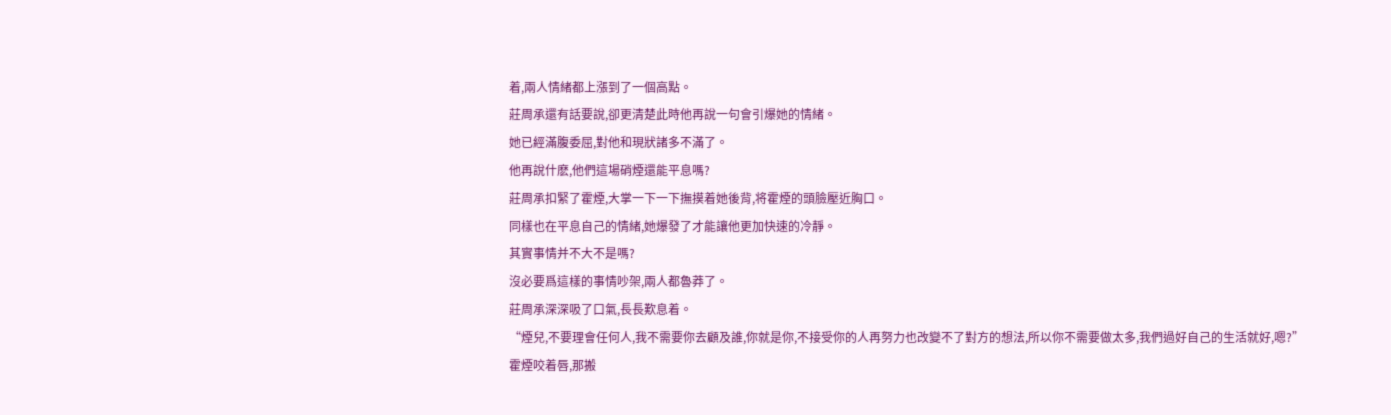着,兩人情緒都上漲到了一個高點。
莊周承還有話要說,卻更清楚此時他再說一句會引爆她的情緒。
她已經滿腹委屈,對他和現狀諸多不滿了。
他再說什麽,他們這場硝煙還能平息嗎?
莊周承扣緊了霍煙,大掌一下一下撫摸着她後背,将霍煙的頭臉壓近胸口。
同樣也在平息自己的情緒,她爆發了才能讓他更加快速的冷靜。
其實事情并不大不是嗎?
沒必要爲這樣的事情吵架,兩人都魯莽了。
莊周承深深吸了口氣,長長歎息着。
“煙兒,不要理會任何人,我不需要你去顧及誰,你就是你,不接受你的人再努力也改變不了對方的想法,所以你不需要做太多,我們過好自己的生活就好,嗯?”
霍煙咬着唇,那搬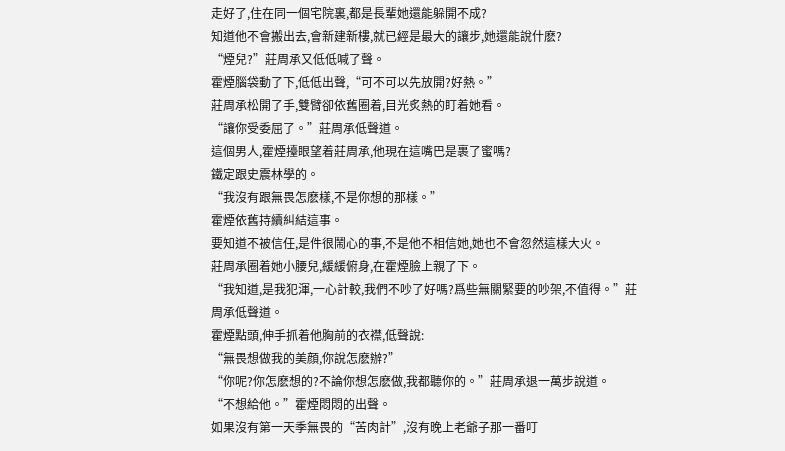走好了,住在同一個宅院裏,都是長輩她還能躲開不成?
知道他不會搬出去,會新建新樓,就已經是最大的讓步,她還能說什麽?
“煙兒?”莊周承又低低喊了聲。
霍煙腦袋動了下,低低出聲,“可不可以先放開?好熱。”
莊周承松開了手,雙臂卻依舊圈着,目光炙熱的盯着她看。
“讓你受委屈了。”莊周承低聲道。
這個男人,霍煙擡眼望着莊周承,他現在這嘴巴是裹了蜜嗎?
鐵定跟史震林學的。
“我沒有跟無畏怎麽樣,不是你想的那樣。”
霍煙依舊持續糾結這事。
要知道不被信任,是件很鬧心的事,不是他不相信她,她也不會忽然這樣大火。
莊周承圈着她小腰兒,緩緩俯身,在霍煙臉上親了下。
“我知道,是我犯渾,一心計較,我們不吵了好嗎?爲些無關緊要的吵架,不值得。”莊周承低聲道。
霍煙點頭,伸手抓着他胸前的衣襟,低聲說:
“無畏想做我的美顔,你說怎麽辦?”
“你呢?你怎麽想的?不論你想怎麽做,我都聽你的。”莊周承退一萬步說道。
“不想給他。”霍煙悶悶的出聲。
如果沒有第一天季無畏的“苦肉計”,沒有晚上老爺子那一番叮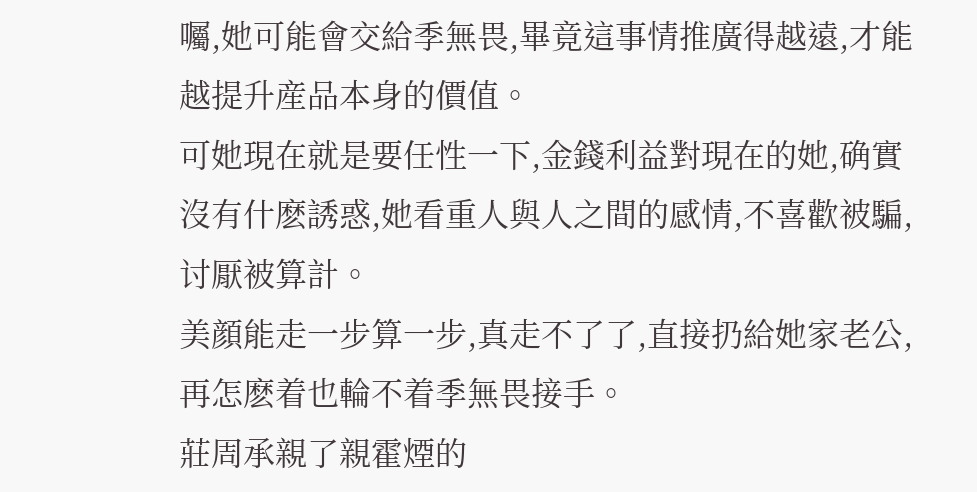囑,她可能會交給季無畏,畢竟這事情推廣得越遠,才能越提升産品本身的價值。
可她現在就是要任性一下,金錢利益對現在的她,确實沒有什麽誘惑,她看重人與人之間的感情,不喜歡被騙,讨厭被算計。
美顔能走一步算一步,真走不了了,直接扔給她家老公,再怎麽着也輪不着季無畏接手。
莊周承親了親霍煙的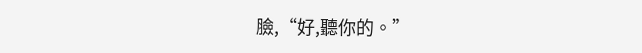臉,“好,聽你的。”